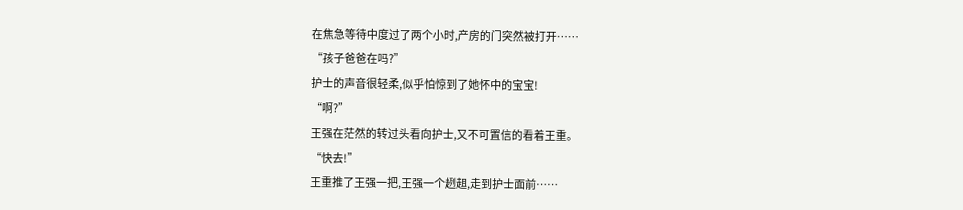在焦急等待中度过了两个小时,产房的门突然被打开……
“孩子爸爸在吗?”
护士的声音很轻柔,似乎怕惊到了她怀中的宝宝!
“啊?”
王强在茫然的转过头看向护士,又不可置信的看着王重。
“快去!”
王重推了王强一把,王强一个趔趄,走到护士面前……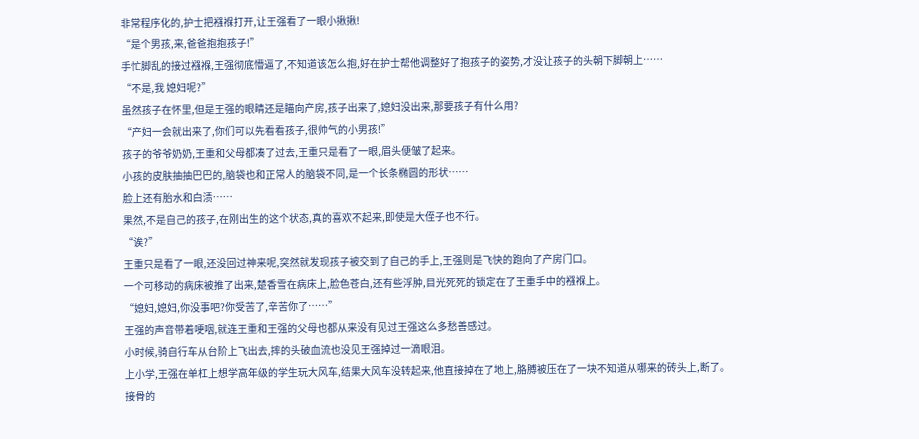非常程序化的,护士把襁褓打开,让王强看了一眼小揪揪!
“是个男孩,来,爸爸抱抱孩子!”
手忙脚乱的接过襁褓,王强彻底懵逼了,不知道该怎么抱,好在护士帮他调整好了抱孩子的姿势,才没让孩子的头朝下脚朝上……
“不是,我 媳妇呢?”
虽然孩子在怀里,但是王强的眼睛还是瞄向产房,孩子出来了,媳妇没出来,那要孩子有什么用?
“产妇一会就出来了,你们可以先看看孩子,很帅气的小男孩!”
孩子的爷爷奶奶,王重和父母都凑了过去,王重只是看了一眼,眉头便皱了起来。
小孩的皮肤抽抽巴巴的,脑袋也和正常人的脑袋不同,是一个长条椭圆的形状……
脸上还有胎水和白渍……
果然,不是自己的孩子,在刚出生的这个状态,真的喜欢不起来,即使是大侄子也不行。
“诶?”
王重只是看了一眼,还没回过神来呢,突然就发现孩子被交到了自己的手上,王强则是飞快的跑向了产房门口。
一个可移动的病床被推了出来,楚香雪在病床上,脸色苍白,还有些浮肿,目光死死的锁定在了王重手中的襁褓上。
“媳妇,媳妇,你没事吧?你受苦了,辛苦你了……”
王强的声音带着哽咽,就连王重和王强的父母也都从来没有见过王强这么多愁善感过。
小时候,骑自行车从台阶上飞出去,摔的头破血流也没见王强掉过一滴眼泪。
上小学,王强在单杠上想学高年级的学生玩大风车,结果大风车没转起来,他直接掉在了地上,胳膊被压在了一块不知道从哪来的砖头上,断了。
接骨的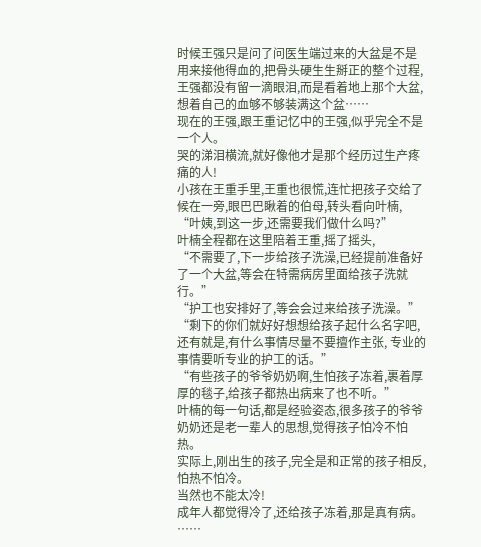时候王强只是问了问医生端过来的大盆是不是用来接他得血的,把骨头硬生生掰正的整个过程,王强都没有留一滴眼泪,而是看着地上那个大盆,想着自己的血够不够装满这个盆……
现在的王强,跟王重记忆中的王强,似乎完全不是一个人。
哭的涕泪横流,就好像他才是那个经历过生产疼痛的人!
小孩在王重手里,王重也很慌,连忙把孩子交给了候在一旁,眼巴巴瞅着的伯母,转头看向叶楠,
“叶姨,到这一步,还需要我们做什么吗?”
叶楠全程都在这里陪着王重,摇了摇头,
“不需要了,下一步给孩子洗澡,已经提前准备好了一个大盆,等会在特需病房里面给孩子洗就行。”
“护工也安排好了,等会会过来给孩子洗澡。”
“剩下的你们就好好想想给孩子起什么名字吧,还有就是,有什么事情尽量不要擅作主张, 专业的事情要听专业的护工的话。”
“有些孩子的爷爷奶奶啊,生怕孩子冻着,裹着厚厚的毯子,给孩子都热出病来了也不听。”
叶楠的每一句话,都是经验姿态,很多孩子的爷爷奶奶还是老一辈人的思想,觉得孩子怕冷不怕热。
实际上,刚出生的孩子,完全是和正常的孩子相反,怕热不怕冷。
当然也不能太冷!
成年人都觉得冷了,还给孩子冻着,那是真有病。
……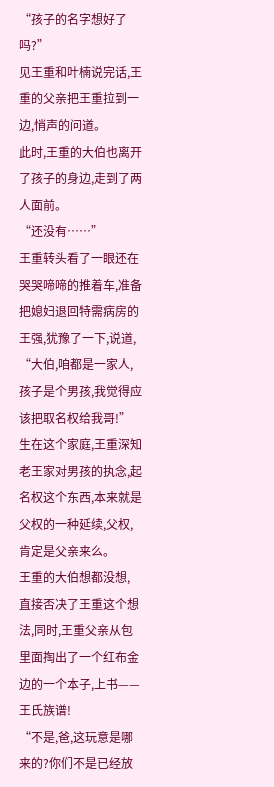“孩子的名字想好了吗?”
见王重和叶楠说完话,王重的父亲把王重拉到一边,悄声的问道。
此时,王重的大伯也离开了孩子的身边,走到了两人面前。
“还没有……”
王重转头看了一眼还在哭哭啼啼的推着车,准备把媳妇退回特需病房的王强,犹豫了一下,说道,
“大伯,咱都是一家人,孩子是个男孩,我觉得应该把取名权给我哥!”
生在这个家庭,王重深知老王家对男孩的执念,起名权这个东西,本来就是父权的一种延续,父权,肯定是父亲来么。
王重的大伯想都没想, 直接否决了王重这个想法,同时,王重父亲从包里面掏出了一个红布金边的一个本子,上书——王氏族谱!
“不是,爸,这玩意是哪来的?你们不是已经放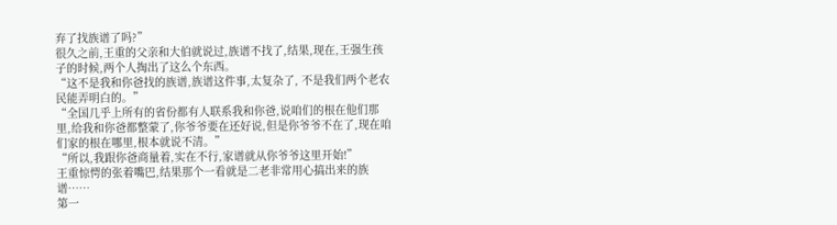弃了找族谱了吗?”
很久之前,王重的父亲和大伯就说过,族谱不找了,结果,现在,王强生孩子的时候,两个人掏出了这么个东西。
“这不是我和你爸找的族谱,族谱这件事,太复杂了, 不是我们两个老农民能弄明白的。”
“全国几乎上所有的省份都有人联系我和你爸,说咱们的根在他们那里,给我和你爸都整蒙了,你爷爷要在还好说,但是你爷爷不在了,现在咱们家的根在哪里,根本就说不清。”
“所以,我跟你爸商量着,实在不行,家谱就从你爷爷这里开始!”
王重惊愕的张着嘴巴,结果那个一看就是二老非常用心搞出来的族谱……
第一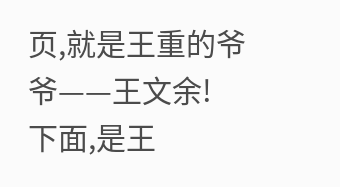页,就是王重的爷爷——王文余!
下面,是王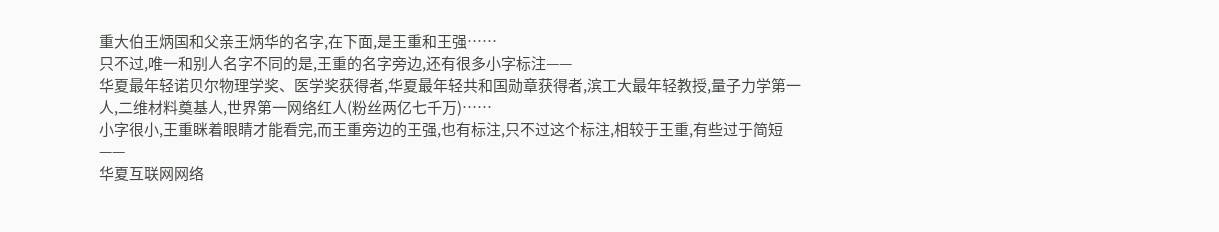重大伯王炳国和父亲王炳华的名字,在下面,是王重和王强……
只不过,唯一和别人名字不同的是,王重的名字旁边,还有很多小字标注——
华夏最年轻诺贝尔物理学奖、医学奖获得者,华夏最年轻共和国勋章获得者,滨工大最年轻教授,量子力学第一人,二维材料奠基人,世界第一网络红人(粉丝两亿七千万)……
小字很小,王重眯着眼睛才能看完,而王重旁边的王强,也有标注,只不过这个标注,相较于王重,有些过于简短——
华夏互联网网络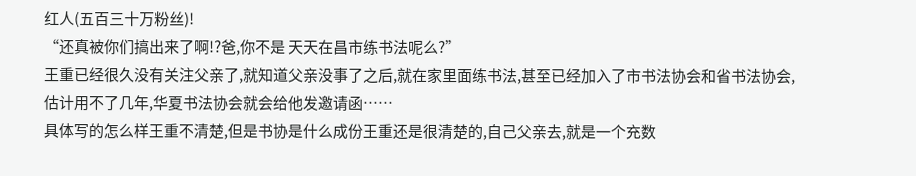红人(五百三十万粉丝)!
“还真被你们搞出来了啊!?爸,你不是 天天在昌市练书法呢么?”
王重已经很久没有关注父亲了,就知道父亲没事了之后,就在家里面练书法,甚至已经加入了市书法协会和省书法协会,估计用不了几年,华夏书法协会就会给他发邀请函……
具体写的怎么样王重不清楚,但是书协是什么成份王重还是很清楚的,自己父亲去,就是一个充数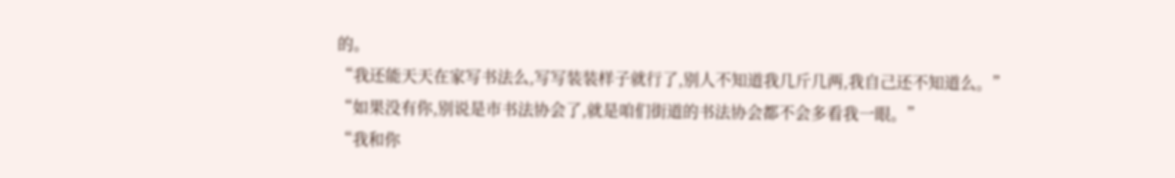的。
“我还能天天在家写书法么,写写装装样子就行了,别人不知道我几斤几两,我自己还不知道么。”
“如果没有你,别说是市书法协会了,就是咱们街道的书法协会都不会多看我一眼。”
“我和你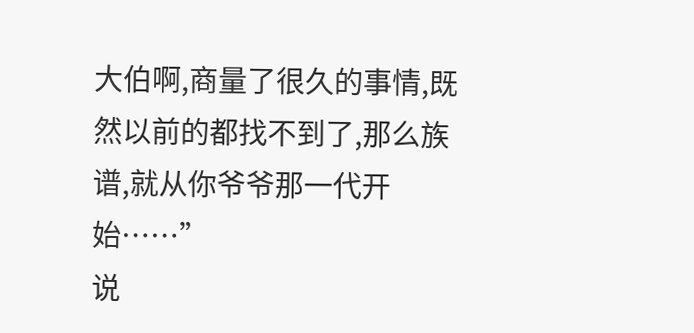大伯啊,商量了很久的事情,既然以前的都找不到了,那么族谱,就从你爷爷那一代开始……”
说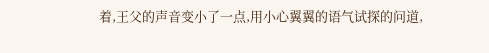着,王父的声音变小了一点,用小心翼翼的语气试探的问道,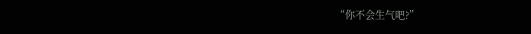“你不会生气吧?”